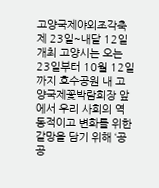고양국제야외조각축제 23일~내달 12일 개최 고양시는 오는 23일부터 10월 12일까지 호수공원 내 고양국제꽃박람회장 앞에서 우리 사회의 역동적이고 변화를 위한 갈망을 담기 위해 ‘공공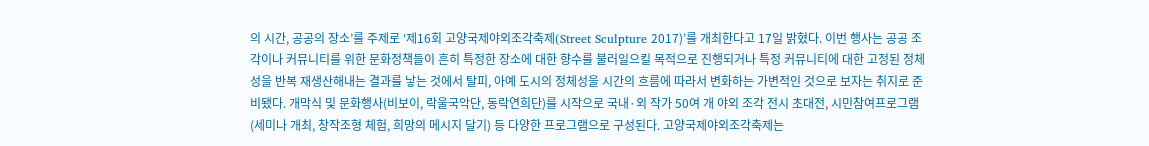의 시간, 공공의 장소’를 주제로 ‘제16회 고양국제야외조각축제(Street Sculpture 2017)’를 개최한다고 17일 밝혔다. 이번 행사는 공공 조각이나 커뮤니티를 위한 문화정책들이 흔히 특정한 장소에 대한 향수를 불러일으킬 목적으로 진행되거나 특정 커뮤니티에 대한 고정된 정체성을 반복 재생산해내는 결과를 낳는 것에서 탈피, 아예 도시의 정체성을 시간의 흐름에 따라서 변화하는 가변적인 것으로 보자는 취지로 준비됐다. 개막식 및 문화행사(비보이, 락울국악단, 동락연희단)를 시작으로 국내·외 작가 50여 개 야외 조각 전시 초대전, 시민참여프로그램(세미나 개최, 창작조형 체험, 희망의 메시지 달기) 등 다양한 프로그램으로 구성된다. 고양국제야외조각축제는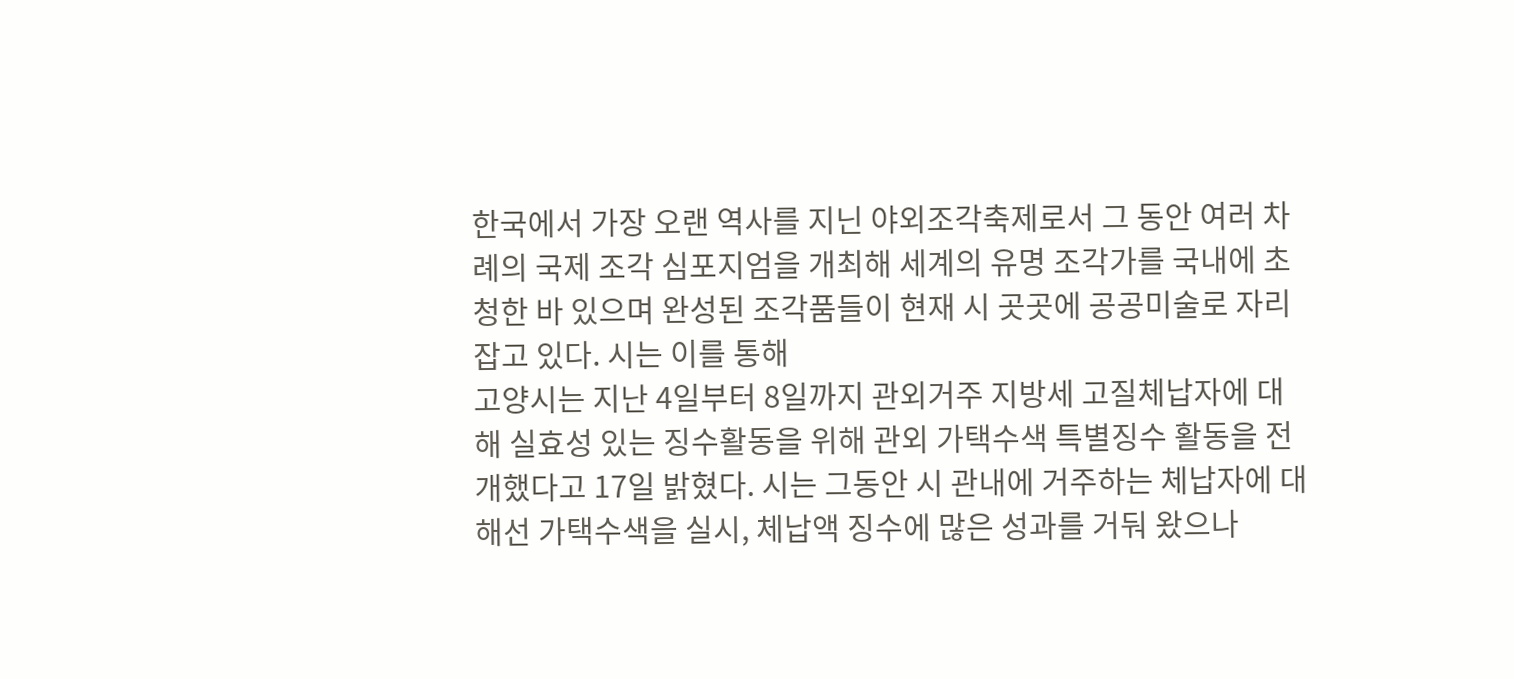한국에서 가장 오랜 역사를 지닌 야외조각축제로서 그 동안 여러 차례의 국제 조각 심포지엄을 개최해 세계의 유명 조각가를 국내에 초청한 바 있으며 완성된 조각품들이 현재 시 곳곳에 공공미술로 자리 잡고 있다. 시는 이를 통해
고양시는 지난 4일부터 8일까지 관외거주 지방세 고질체납자에 대해 실효성 있는 징수활동을 위해 관외 가택수색 특별징수 활동을 전개했다고 17일 밝혔다. 시는 그동안 시 관내에 거주하는 체납자에 대해선 가택수색을 실시, 체납액 징수에 많은 성과를 거둬 왔으나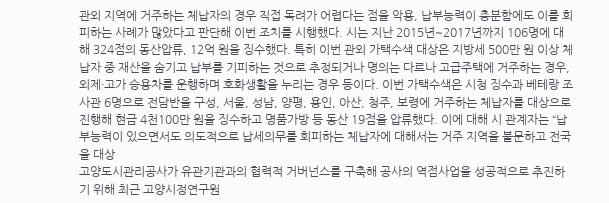관외 지역에 거주하는 체납자의 경우 직접 독려가 어렵다는 점을 악용, 납부능력이 충분함에도 이를 회피하는 사례가 많았다고 판단해 이번 조치를 시행했다. 시는 지난 2015년~2017년까지 106명에 대해 324점의 동산압류, 12억 원을 징수했다. 특히 이번 관외 가택수색 대상은 지방세 500만 원 이상 체납자 중 재산을 숨기고 납부를 기피하는 것으로 추정되거나 명의는 다르나 고급주택에 거주하는 경우, 외제·고가 승용차를 운행하며 호화생활을 누리는 경우 등이다. 이번 가택수색은 시청 징수과 베테랑 조사관 6명으로 전담반을 구성, 서울, 성남, 양평, 용인, 아산, 청주, 보령에 거주하는 체납자를 대상으로 진행해 현금 4천100만 원을 징수하고 명품가방 등 동산 19점을 압류했다. 이에 대해 시 관계자는 “납부능력이 있으면서도 의도적으로 납세의무를 회피하는 체납자에 대해서는 거주 지역을 불문하고 전국을 대상
고양도시관리공사가 유관기관과의 협력적 거버넌스를 구축해 공사의 역점사업을 성공적으로 추진하기 위해 최근 고양시정연구원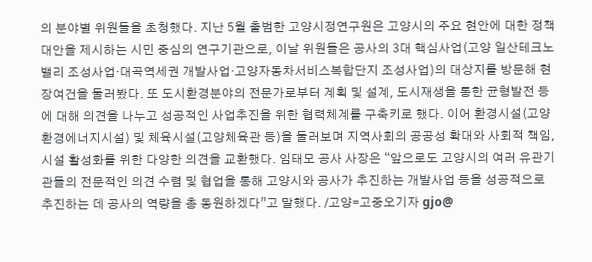의 분야별 위원들을 초청했다. 지난 5월 출범한 고양시정연구원은 고양시의 주요 현안에 대한 정책대안을 제시하는 시민 중심의 연구기관으로, 이날 위원들은 공사의 3대 핵심사업(고양 일산테크노밸리 조성사업·대곡역세권 개발사업·고양자동차서비스복합단지 조성사업)의 대상지를 방문해 현장여건을 둘러봤다. 또 도시환경분야의 전문가로부터 계획 및 설계, 도시재생을 통한 균형발전 등에 대해 의견을 나누고 성공적인 사업추진을 위한 협력체계를 구축키로 했다. 이어 환경시설(고양환경에너지시설) 및 체육시설(고양체육관 등)을 둘러보며 지역사회의 공공성 확대와 사회적 책임, 시설 활성화를 위한 다양한 의견을 교환했다. 임태모 공사 사장은 “앞으로도 고양시의 여러 유관기관들의 전문적인 의견 수렴 및 협업을 통해 고양시와 공사가 추진하는 개발사업 등을 성공적으로 추진하는 데 공사의 역량을 총 동원하겠다”고 말했다. /고양=고중오기자 gjo@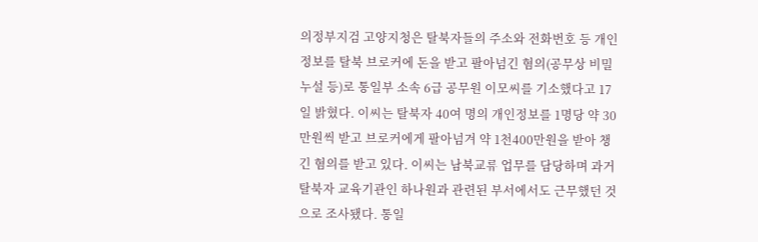의정부지검 고양지청은 탈북자들의 주소와 전화번호 등 개인정보를 탈북 브로커에 돈을 받고 팔아넘긴 혐의(공무상 비밀누설 등)로 통일부 소속 6급 공무원 이모씨를 기소했다고 17일 밝혔다. 이씨는 탈북자 40여 명의 개인정보를 1명당 약 30만원씩 받고 브로커에게 팔아넘겨 약 1천400만원을 받아 챙긴 혐의를 받고 있다. 이씨는 남북교류 업무를 담당하며 과거 탈북자 교육기관인 하나원과 관련된 부서에서도 근무했던 것으로 조사됐다. 통일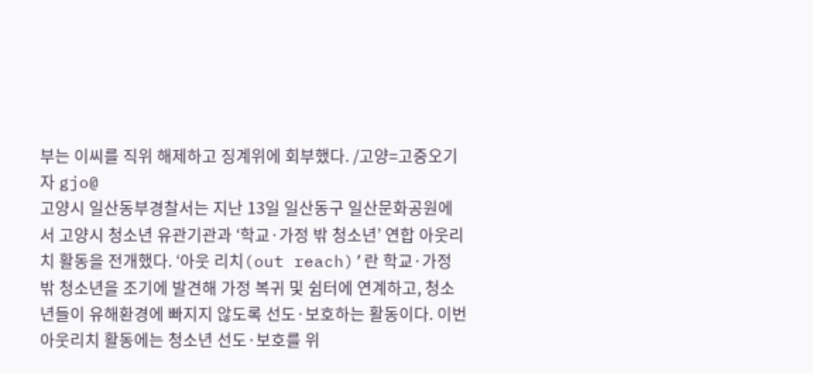부는 이씨를 직위 해제하고 징계위에 회부했다. /고양=고중오기자 gjo@
고양시 일산동부경찰서는 지난 13일 일산동구 일산문화공원에서 고양시 청소년 유관기관과 ‘학교·가정 밖 청소년’ 연합 아웃리치 활동을 전개했다. ‘아웃 리치(out reach)’란 학교·가정 밖 청소년을 조기에 발견해 가정 복귀 및 쉼터에 연계하고, 청소년들이 유해환경에 빠지지 않도록 선도·보호하는 활동이다. 이번 아웃리치 활동에는 청소년 선도·보호를 위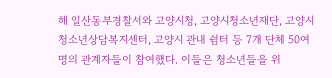해 일산동부경찰서와 고양시청, 고양시청소년재단, 고양시 청소년상담복지센터, 고양시 관내 쉼터 등 7개 단체 50여 명의 관계자들이 참여했다. 이들은 청소년들을 위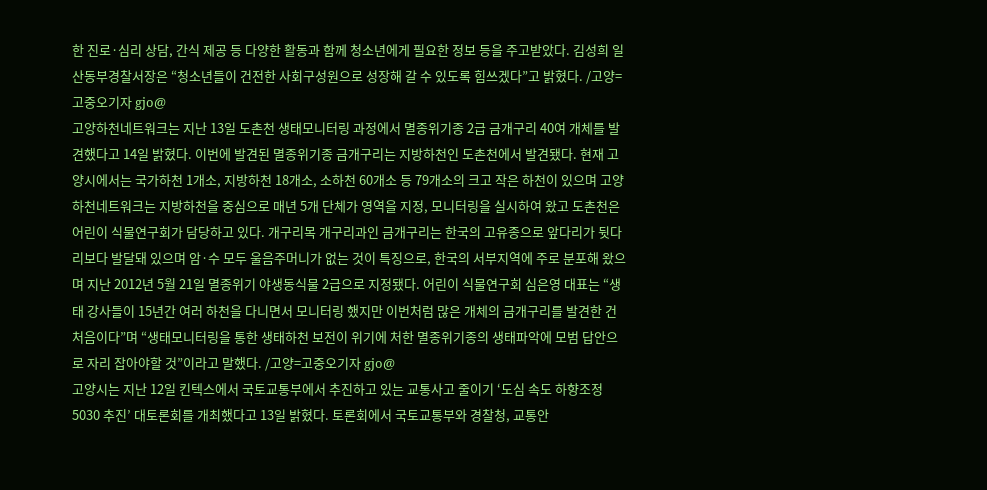한 진로·심리 상담, 간식 제공 등 다양한 활동과 함께 청소년에게 필요한 정보 등을 주고받았다. 김성희 일산동부경찰서장은 “청소년들이 건전한 사회구성원으로 성장해 갈 수 있도록 힘쓰겠다”고 밝혔다. /고양=고중오기자 gjo@
고양하천네트워크는 지난 13일 도촌천 생태모니터링 과정에서 멸종위기종 2급 금개구리 40여 개체를 발견했다고 14일 밝혔다. 이번에 발견된 멸종위기종 금개구리는 지방하천인 도촌천에서 발견됐다. 현재 고양시에서는 국가하천 1개소, 지방하천 18개소, 소하천 60개소 등 79개소의 크고 작은 하천이 있으며 고양하천네트워크는 지방하천을 중심으로 매년 5개 단체가 영역을 지정, 모니터링을 실시하여 왔고 도촌천은 어린이 식물연구회가 담당하고 있다. 개구리목 개구리과인 금개구리는 한국의 고유종으로 앞다리가 뒷다리보다 발달돼 있으며 암·수 모두 울음주머니가 없는 것이 특징으로, 한국의 서부지역에 주로 분포해 왔으며 지난 2012년 5월 21일 멸종위기 야생동식물 2급으로 지정됐다. 어린이 식물연구회 심은영 대표는 “생태 강사들이 15년간 여러 하천을 다니면서 모니터링 했지만 이번처럼 많은 개체의 금개구리를 발견한 건 처음이다”며 “생태모니터링을 통한 생태하천 보전이 위기에 처한 멸종위기종의 생태파악에 모범 답안으로 자리 잡아야할 것”이라고 말했다. /고양=고중오기자 gjo@
고양시는 지난 12일 킨텍스에서 국토교통부에서 추진하고 있는 교통사고 줄이기 ‘도심 속도 하향조정 5030 추진’ 대토론회를 개최했다고 13일 밝혔다. 토론회에서 국토교통부와 경찰청, 교통안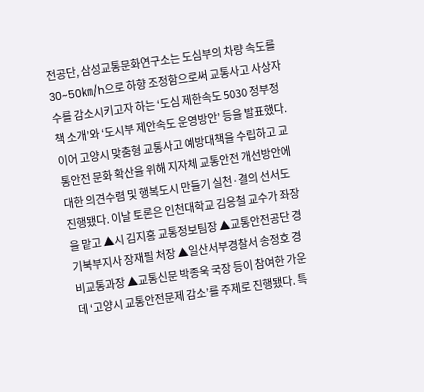전공단, 삼성교통문화연구소는 도심부의 차량 속도를 30~50㎞/h으로 하향 조정함으로써 교통사고 사상자수를 감소시키고자 하는 ‘도심 제한속도 5030 정부정책 소개’와 ‘도시부 제안속도 운영방안’ 등을 발표했다. 이어 고양시 맞춤형 교통사고 예방대책을 수립하고 교통안전 문화 확산을 위해 지자체 교통안전 개선방안에 대한 의견수렴 및 행복도시 만들기 실천·결의 선서도 진행됐다. 이날 토론은 인천대학교 김응철 교수가 좌장을 맡고 ▲시 김지홍 교통정보팀장 ▲교통안전공단 경기북부지사 장재필 처장 ▲일산서부경찰서 송정호 경비교통과장 ▲교통신문 박종욱 국장 등이 참여한 가운데 ‘고양시 교통안전문제 감소’를 주제로 진행됐다. 특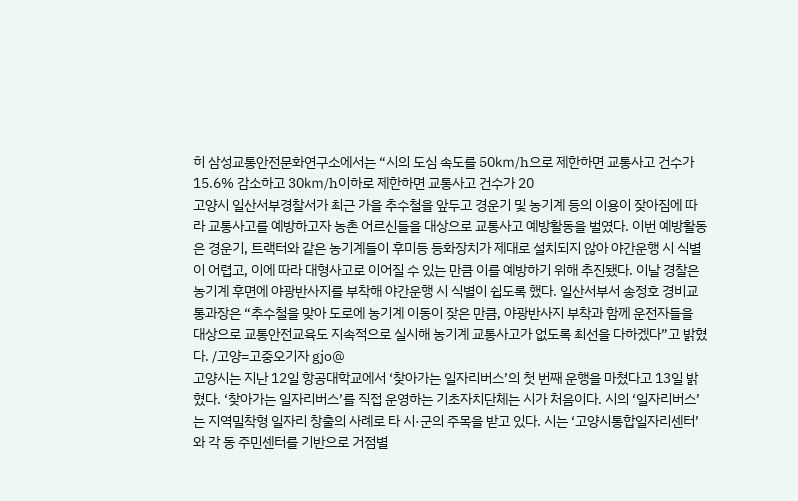히 삼성교통안전문화연구소에서는 “시의 도심 속도를 50㎞/h으로 제한하면 교통사고 건수가 15.6% 감소하고 30㎞/h이하로 제한하면 교통사고 건수가 20
고양시 일산서부경찰서가 최근 가을 추수철을 앞두고 경운기 및 농기계 등의 이용이 잦아짐에 따라 교통사고를 예방하고자 농촌 어르신들을 대상으로 교통사고 예방활동을 벌였다. 이번 예방활동은 경운기, 트랙터와 같은 농기계들이 후미등 등화장치가 제대로 설치되지 않아 야간운행 시 식별이 어렵고, 이에 따라 대형사고로 이어질 수 있는 만큼 이를 예방하기 위해 추진됐다. 이날 경찰은 농기계 후면에 야광반사지를 부착해 야간운행 시 식별이 쉽도록 했다. 일산서부서 송정호 경비교통과장은 “추수철을 맞아 도로에 농기계 이동이 잦은 만큼, 야광반사지 부착과 함께 운전자들을 대상으로 교통안전교육도 지속적으로 실시해 농기계 교통사고가 없도록 최선을 다하겠다”고 밝혔다. /고양=고중오기자 gjo@
고양시는 지난 12일 항공대학교에서 ‘찾아가는 일자리버스’의 첫 번째 운행을 마쳤다고 13일 밝혔다. ‘찾아가는 일자리버스’를 직접 운영하는 기초자치단체는 시가 처음이다. 시의 ‘일자리버스’는 지역밀착형 일자리 창출의 사례로 타 시·군의 주목을 받고 있다. 시는 ‘고양시통합일자리센터’와 각 동 주민센터를 기반으로 거점별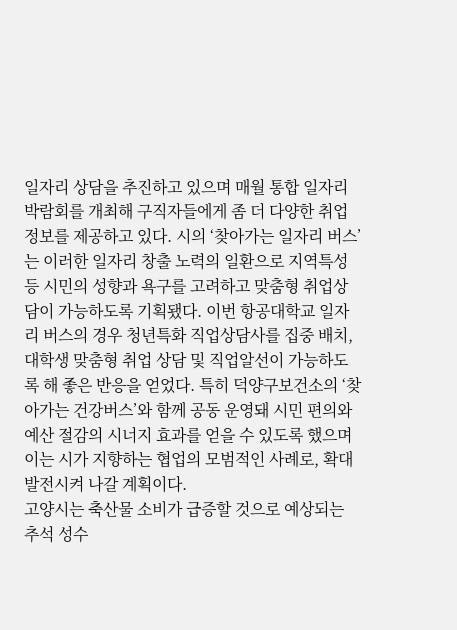일자리 상담을 추진하고 있으며 매월 통합 일자리박람회를 개최해 구직자들에게 좀 더 다양한 취업 정보를 제공하고 있다. 시의 ‘찾아가는 일자리 버스’는 이러한 일자리 창출 노력의 일환으로 지역특성 등 시민의 성향과 욕구를 고려하고 맞춤형 취업상담이 가능하도록 기획됐다. 이번 항공대학교 일자리 버스의 경우 청년특화 직업상담사를 집중 배치, 대학생 맞춤형 취업 상담 및 직업알선이 가능하도록 해 좋은 반응을 얻었다. 특히 덕양구보건소의 ‘찾아가는 건강버스’와 함께 공동 운영돼 시민 편의와 예산 절감의 시너지 효과를 얻을 수 있도록 했으며 이는 시가 지향하는 협업의 모범적인 사례로, 확대 발전시켜 나갈 계획이다.
고양시는 축산물 소비가 급증할 것으로 예상되는 추석 성수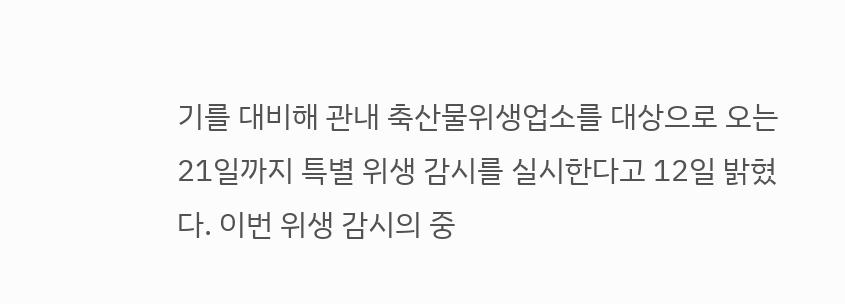기를 대비해 관내 축산물위생업소를 대상으로 오는 21일까지 특별 위생 감시를 실시한다고 12일 밝혔다. 이번 위생 감시의 중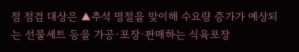점 점검 대상은 ▲추석 명절을 맞이해 수요량 증가가 예상되는 선물세트 등을 가공·포장·판매하는 식육포장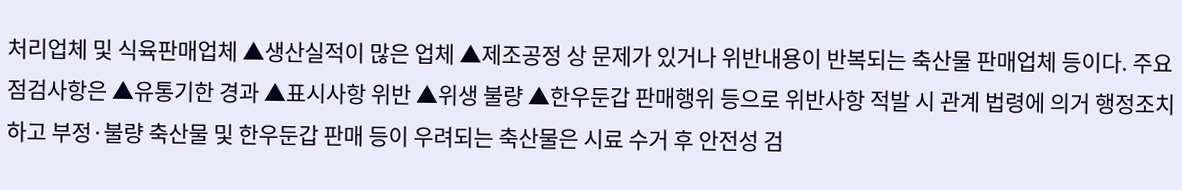처리업체 및 식육판매업체 ▲생산실적이 많은 업체 ▲제조공정 상 문제가 있거나 위반내용이 반복되는 축산물 판매업체 등이다. 주요 점검사항은 ▲유통기한 경과 ▲표시사항 위반 ▲위생 불량 ▲한우둔갑 판매행위 등으로 위반사항 적발 시 관계 법령에 의거 행정조치하고 부정·불량 축산물 및 한우둔갑 판매 등이 우려되는 축산물은 시료 수거 후 안전성 검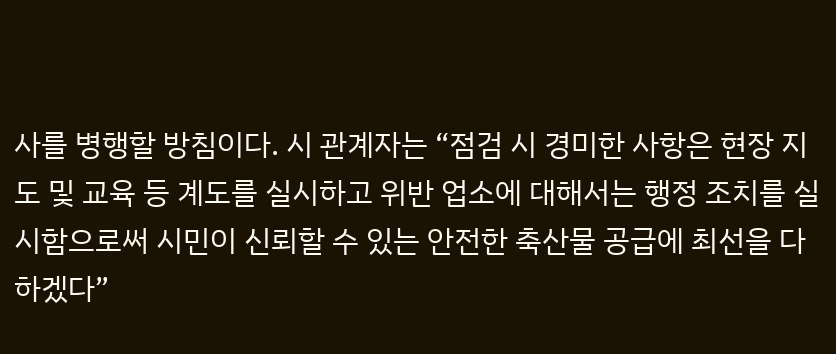사를 병행할 방침이다. 시 관계자는 “점검 시 경미한 사항은 현장 지도 및 교육 등 계도를 실시하고 위반 업소에 대해서는 행정 조치를 실시함으로써 시민이 신뢰할 수 있는 안전한 축산물 공급에 최선을 다하겠다”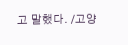고 말했다. /고양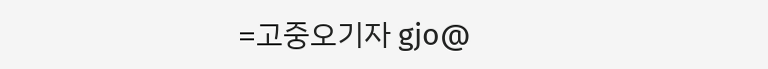=고중오기자 gjo@